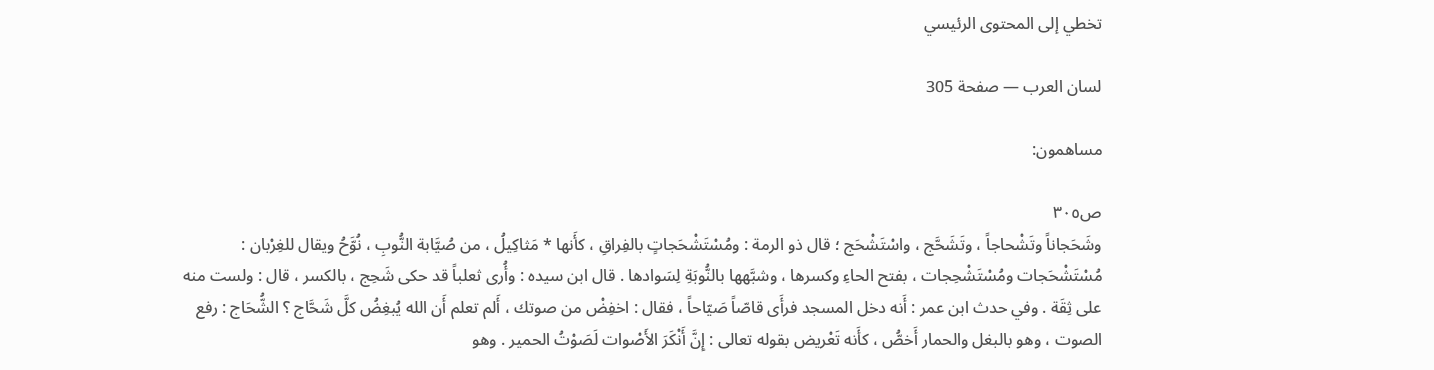تخطي إلى المحتوى الرئيسي

لسان العرب — صفحة 305

مساهمون:

ص٣٠٥
وشَحَجاناً وتَشْحاجاً ، وتَشَحَّج ، واسْتَشْحَج ؛ قال ذو الرمة : ومُسْتَشْحَجاتٍ بالفِراقِ ، كأَنها * مَثاكِيلُ ، من صُيَّابة النُّوبِ ، نُوَّحُ ويقال للغِرْبان : مُسْتَشْحَجات ومُسْتَشْحِجات ، بفتح الحاءِ وكسرها ، وشبَّهها بالنُّوبَةِ لِسَوادها . قال ابن سيده : وأُرى ثعلباً قد حكى شَحِج ، بالكسر ، قال : ولست منه على ثِقَة . وفي حدث ابن عمر : أَنه دخل المسجد فرأَى قاصّاً صَيّاحاً ، فقال : اخفِضْ من صوتك ، أَلم تعلم أَن الله يُبغِضُ كلَّ شَحَّاج ؟ الشُّحَاج : رفع الصوت ، وهو بالبغل والحمار أَخصُّ ، كأَنه تَعْريض بقوله تعالى : إِنَّ أَنْكَرَ الأَصْوات لَصَوْتُ الحمير . وهو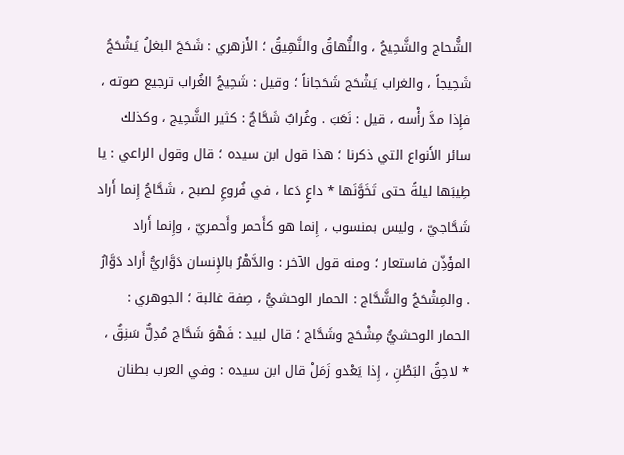الشُّحاج والشَّحِيجُ ، والنُّهاقُ والنَّهِيقُ ؛ الأَزهري : شَحَجَ البغلُ يَشْحَجُ شَحِيجاً ، والغراب يَشْحَج شَحَجاناً ؛ وقيل : شَحِيجُ الغُراب ترجيع صوته ، فإِذا مدَّ رأْسه ، قيل : نَعَبَ . وغُرابٌ شَحَّاجٌ : كثير الشَّحِيج ، وكذلك سائر الأَنواع التي ذكرنا ؛ هذا قول ابن سيده ؛ قال وقول الراعي : يا طِيبَها ليلةً حتى تَخَوَّنَها * داعٍ دَعا ، في فُروعِ لصبح ، شَحَّاجُ إِنما أَراد شَحَّاجيّ ، وليس بمنسوب ، إِنما هو كأَحمر وأَحمريّ ، وإِنما أَراد المؤَذِّن فاستعار ؛ ومنه قول الآخر : والدَّهْرُ بالإِنسان دَوَّاريُّ أَراد دَوَّارُ . والمِشْحَجُ والشَّحَّاج : الحمار الوحشيُّ ، صِفة غالبة ؛ الجوهري : الحمار الوحشيُّ مِشْحَج وشَحَّاج ؛ قال لبيد : فَهْوَ شَحَّاج مُدِلٌّ سَنِقٌ ، * لاحِقُ البَطْنِ ، إِذا يَعْدو زَمَلْ قال ابن سيده : وفي العرب بطنان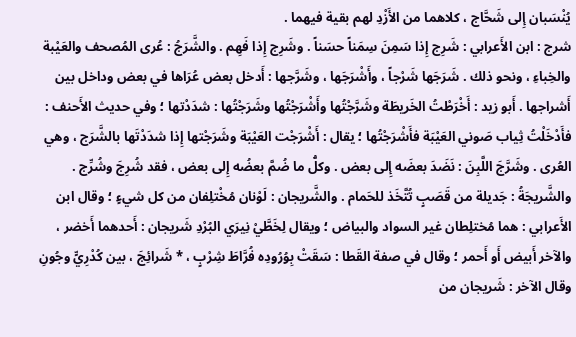يُنْسَبان إِلى شَحَّاج ، كلاهما من الأَزْدِ لهم بقية فيهما .
شرج : ابن الأَعرابي : شَرِج إِذا سَمِنَ سِمَناً حسَناً . وشَرِج إِذا فَهِم . والشَّرَجُ : عُرى المُصحف والعَيْبة والخِباءِ ، ونحو ذلك . شَرَجَها شَرْجاً ، وأَشْرَجَها ، وشَرَّجها : أَدخل بعض عُرَاها في بعض وداخل بين أَشراجها . أَبو زيد : أَخْرَطْتُ الخَريطَة وشَرَّجْتُها وأَشْرَجْتُها وشَرَجْتُها : شدَدْتها ؛ وفي حديث الأَحنف : فأَدْخَلْتُ ثِياب صَوني العَيْبَة فأَشْرَجْتُها ؛ يقال : أَشْرَجْت العَيْبَة وشَرَجْتها إِذا شدَدْتَها بالشَّرَج ، وهي العُرى . وشَرَّجَ اللَّبِنَ : نَضَدَ بعضَه إِلى بعض . وكلُّ ما ضُمَّ بعضُه إِلى بعض ، فقد شُرِجَ وشُرِّج . والشَّريجَةُ : جَديلة من قَصَبٍ تُتَّخَذ للحَمام . والشَّريجان : لَوْنان مُخْتلِفان من كل شيءٍ ؛ وقال ابن الأَعرابي : هما مُختلِطان غير السواد والبياض ؛ ويقال لِخَطَّيْ نِيرَي البُرْدِ شَريجان : أَحدهما أَخضر ، والآخر أَبيض أَو أَحمر ؛ وقال في صفة القَطا : سَقَتْ بِوُرُودِه فُرَّاطَ شِرْبٍ ، * شَرائِجَ ، بين كُدْرِيٍّ وجُونِ وقال الآخر : شَريجان من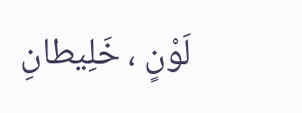لَوْنٍ ، خَلِيطانِ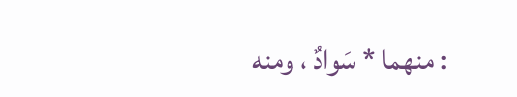: منهما * سَوادٌ ، ومنه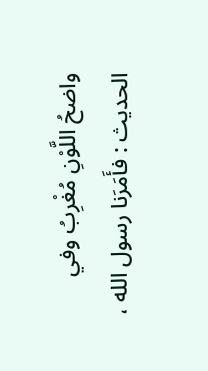واضحُ اللَّوْنِ مُغْرِبُ وفي الحديث : فأَمَرَنا رسول الله ،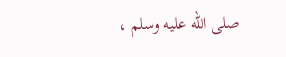صلى الله عليه وسلم ،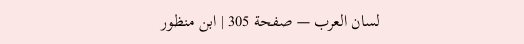لسان العرب — صفحة 305 | ابن منظور